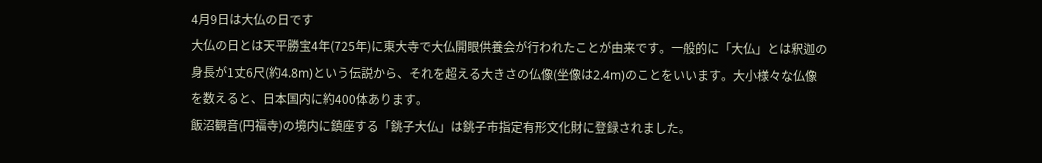4月9日は大仏の日です
大仏の日とは天平勝宝4年(725年)に東大寺で大仏開眼供養会が行われたことが由来です。一般的に「大仏」とは釈迦の身長が1丈6尺(約4.8m)という伝説から、それを超える大きさの仏像(坐像は2.4m)のことをいいます。大小様々な仏像を数えると、日本国内に約400体あります。
飯沼観音(円福寺)の境内に鎮座する「銚子大仏」は銚子市指定有形文化財に登録されました。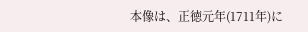本像は、正徳元年(1711年)に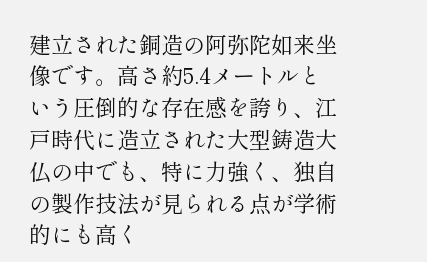建立された銅造の阿弥陀如来坐像です。高さ約5.4メートルという圧倒的な存在感を誇り、江戸時代に造立された大型鋳造大仏の中でも、特に力強く、独自の製作技法が見られる点が学術的にも高く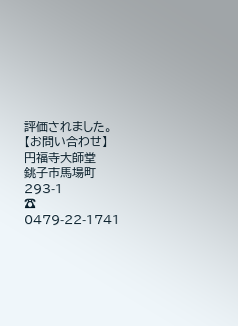評価されました。
【お問い合わせ】
円福寺大師堂
銚子市馬場町293-1
☎ 0479-22-1741